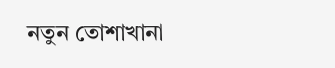নতুন তোশাখানা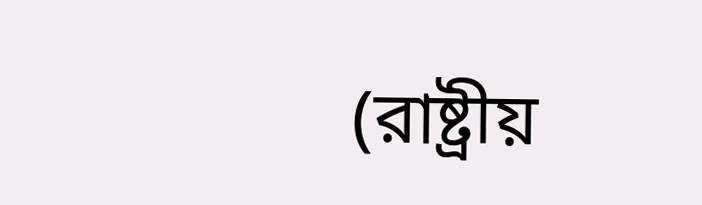(রাষ্ট্রীয়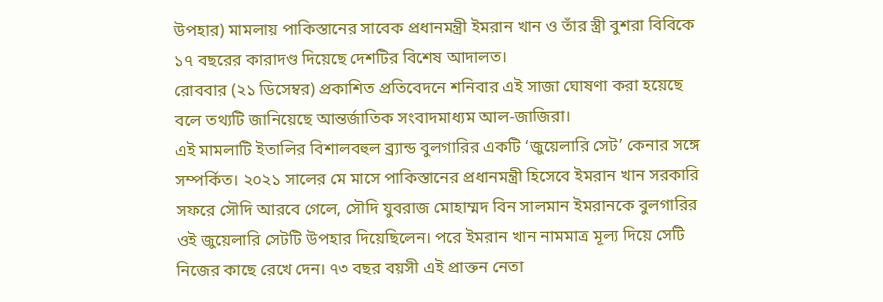উপহার) মামলায় পাকিস্তানের সাবেক প্রধানমন্ত্রী ইমরান খান ও তাঁর স্ত্রী বুশরা বিবিকে ১৭ বছরের কারাদণ্ড দিয়েছে দেশটির বিশেষ আদালত।
রোববার (২১ ডিসেম্বর) প্রকাশিত প্রতিবেদনে শনিবার এই সাজা ঘোষণা করা হয়েছে বলে তথ্যটি জানিয়েছে আন্তর্জাতিক সংবাদমাধ্যম আল-জাজিরা।
এই মামলাটি ইতালির বিশালবহুল ব্র্যান্ড বুলগারির একটি ‘জুয়েলারি সেট’ কেনার সঙ্গে সম্পর্কিত। ২০২১ সালের মে মাসে পাকিস্তানের প্রধানমন্ত্রী হিসেবে ইমরান খান সরকারি সফরে সৌদি আরবে গেলে, সৌদি যুবরাজ মোহাম্মদ বিন সালমান ইমরানকে বুলগারির ওই জুয়েলারি সেটটি উপহার দিয়েছিলেন। পরে ইমরান খান নামমাত্র মূল্য দিয়ে সেটি নিজের কাছে রেখে দেন। ৭৩ বছর বয়সী এই প্রাক্তন নেতা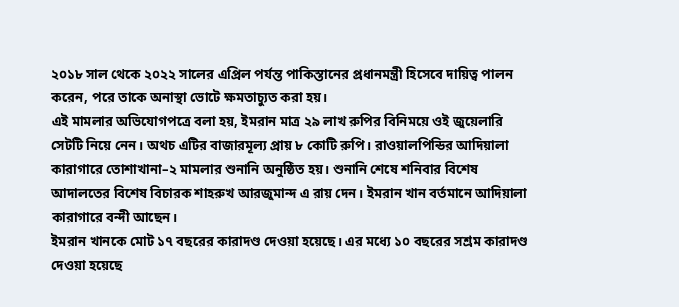২০১৮ সাল থেকে ২০২২ সালের এপ্রিল পর্যন্ত পাকিস্তানের প্রধানমন্ত্রী হিসেবে দায়িত্ব পালন করেন, পরে তাকে অনাস্থা ভোটে ক্ষমতাচ্যুত করা হয়।
এই মামলার অভিযোগপত্রে বলা হয়, ইমরান মাত্র ২৯ লাখ রুপির বিনিময়ে ওই জুয়েলারি সেটটি নিয়ে নেন। অথচ এটির বাজারমূল্য প্রায় ৮ কোটি রুপি। রাওয়ালপিন্ডির আদিয়ালা কারাগারে তোশাখানা–২ মামলার শুনানি অনুষ্ঠিত হয়। শুনানি শেষে শনিবার বিশেষ আদালতের বিশেষ বিচারক শাহরুখ আরজুমান্দ এ রায় দেন। ইমরান খান বর্তমানে আদিয়ালা কারাগারে বন্দী আছেন।
ইমরান খানকে মোট ১৭ বছরের কারাদণ্ড দেওয়া হয়েছে। এর মধ্যে ১০ বছরের সশ্রম কারাদণ্ড দেওয়া হয়েছে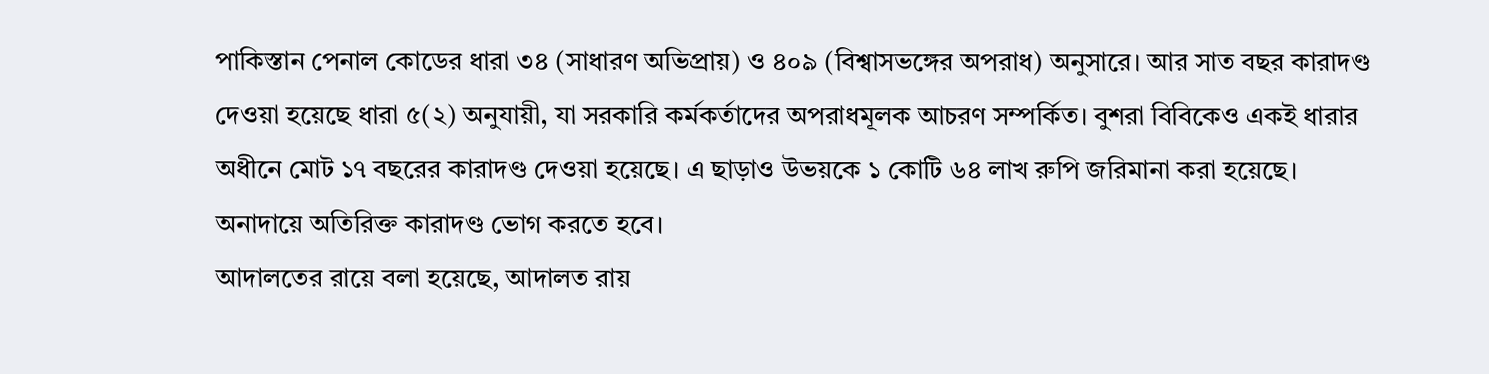পাকিস্তান পেনাল কোডের ধারা ৩৪ (সাধারণ অভিপ্রায়) ও ৪০৯ (বিশ্বাসভঙ্গের অপরাধ) অনুসারে। আর সাত বছর কারাদণ্ড দেওয়া হয়েছে ধারা ৫(২) অনুযায়ী, যা সরকারি কর্মকর্তাদের অপরাধমূলক আচরণ সম্পর্কিত। বুশরা বিবিকেও একই ধারার অধীনে মোট ১৭ বছরের কারাদণ্ড দেওয়া হয়েছে। এ ছাড়াও উভয়কে ১ কোটি ৬৪ লাখ রুপি জরিমানা করা হয়েছে। অনাদায়ে অতিরিক্ত কারাদণ্ড ভোগ করতে হবে।
আদালতের রায়ে বলা হয়েছে, আদালত রায়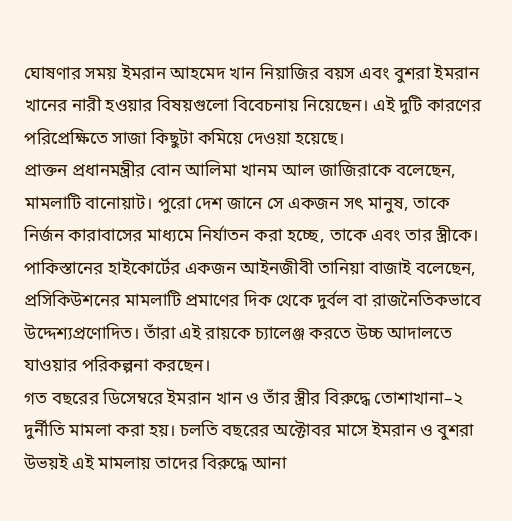ঘোষণার সময় ইমরান আহমেদ খান নিয়াজির বয়স এবং বুশরা ইমরান খানের নারী হওয়ার বিষয়গুলো বিবেচনায় নিয়েছেন। এই দুটি কারণের পরিপ্রেক্ষিতে সাজা কিছুটা কমিয়ে দেওয়া হয়েছে।
প্রাক্তন প্রধানমন্ত্রীর বোন আলিমা খানম আল জাজিরাকে বলেছেন, মামলাটি বানোয়াট। পুরো দেশ জানে সে একজন সৎ মানুষ, তাকে নির্জন কারাবাসের মাধ্যমে নির্যাতন করা হচ্ছে, তাকে এবং তার স্ত্রীকে।
পাকিস্তানের হাইকোর্টের একজন আইনজীবী তানিয়া বাজাই বলেছেন, প্রসিকিউশনের মামলাটি প্রমাণের দিক থেকে দুর্বল বা রাজনৈতিকভাবে উদ্দেশ্যপ্রণোদিত। তাঁরা এই রায়কে চ্যালেঞ্জ করতে উচ্চ আদালতে যাওয়ার পরিকল্পনা করছেন।
গত বছরের ডিসেম্বরে ইমরান খান ও তাঁর স্ত্রীর বিরুদ্ধে তোশাখানা–২ দুর্নীতি মামলা করা হয়। চলতি বছরের অক্টোবর মাসে ইমরান ও বুশরা উভয়ই এই মামলায় তাদের বিরুদ্ধে আনা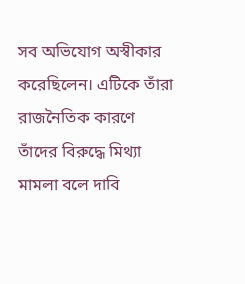সব অভিযোগ অস্বীকার করেছিলেন। এটিকে তাঁরা রাজনৈতিক কারণে তাঁদের বিরুদ্ধে মিথ্যা মামলা বলে দাবি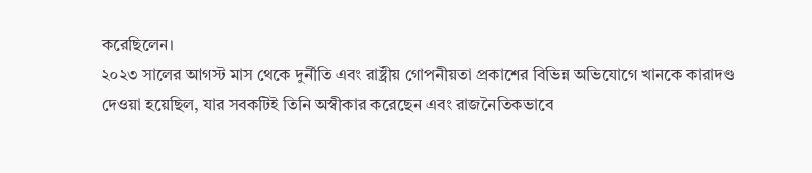করেছিলেন।
২০২৩ সালের আগস্ট মাস থেকে দুর্নীতি এবং রাষ্ট্রীয় গোপনীয়তা প্রকাশের বিভিন্ন অভিযোগে খানকে কারাদণ্ড দেওয়া হয়েছিল, যার সবকটিই তিনি অস্বীকার করেছেন এবং রাজনৈতিকভাবে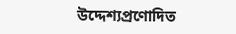উদ্দেশ্যপ্রণোদিত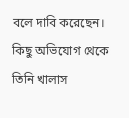বলে দাবি করেছেন। কিছু অভিযোগ থেকে তিনি খালাস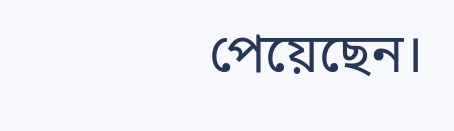পেয়েছেন।